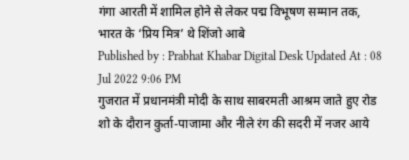गंगा आरती में शामिल होने से लेकर पद्म विभूषण सम्मान तक, भारत के ‘प्रिय मित्र’ थे शिंजो आबे
Published by : Prabhat Khabar Digital Desk Updated At : 08 Jul 2022 9:06 PM
गुजरात में प्रधानमंत्री मोदी के साथ साबरमती आश्रम जाते हुए रोड शो के दौरान कुर्ता-पाजामा और नीले रंग की सदरी में नजर आये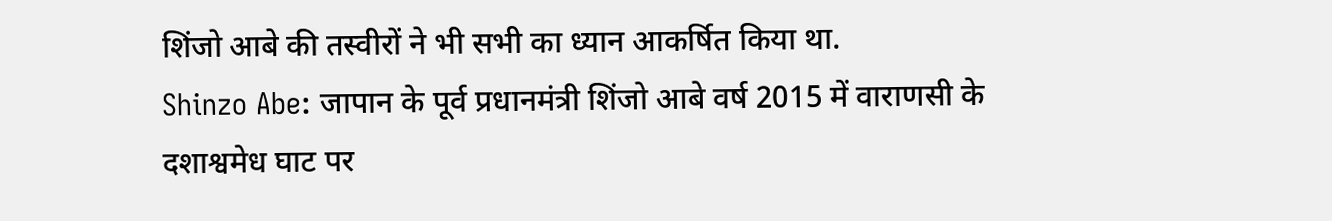शिंजो आबे की तस्वीरों ने भी सभी का ध्यान आकर्षित किया था.
Shinzo Abe: जापान के पूर्व प्रधानमंत्री शिंजो आबे वर्ष 2015 में वाराणसी के दशाश्वमेध घाट पर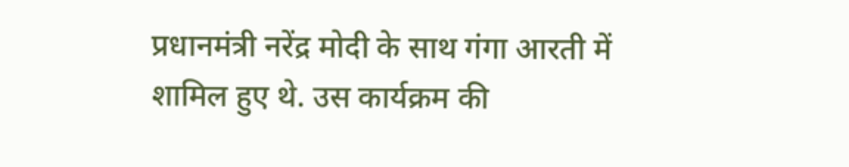प्रधानमंत्री नरेंद्र मोदी के साथ गंगा आरती में शामिल हुए थे. उस कार्यक्रम की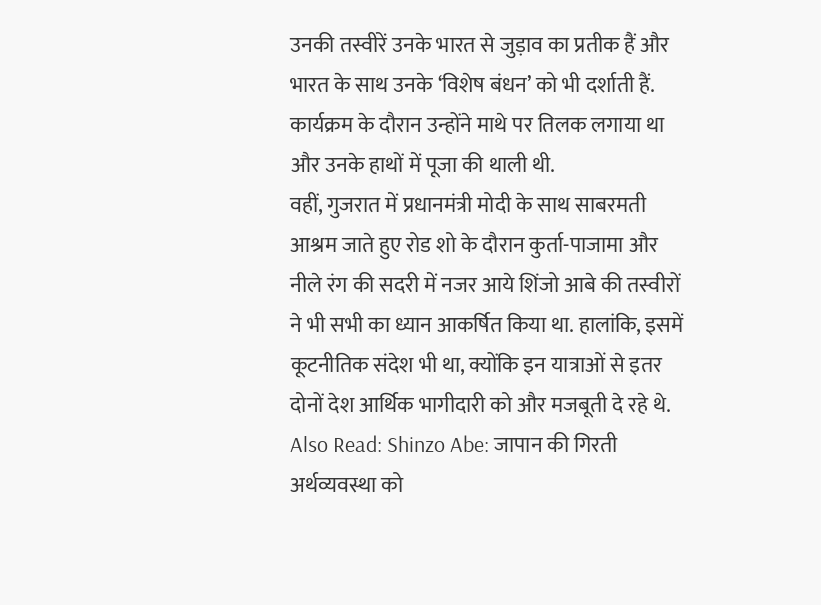उनकी तस्वीरें उनके भारत से जुड़ाव का प्रतीक हैं और भारत के साथ उनके ‘विशेष बंधन’ को भी दर्शाती हैं. कार्यक्रम के दौरान उन्होंने माथे पर तिलक लगाया था और उनके हाथों में पूजा की थाली थी.
वहीं, गुजरात में प्रधानमंत्री मोदी के साथ साबरमती आश्रम जाते हुए रोड शो के दौरान कुर्ता-पाजामा और नीले रंग की सदरी में नजर आये शिंजो आबे की तस्वीरों ने भी सभी का ध्यान आकर्षित किया था. हालांकि, इसमें कूटनीतिक संदेश भी था, क्योंकि इन यात्राओं से इतर दोनों देश आर्थिक भागीदारी को और मजबूती दे रहे थे.
Also Read: Shinzo Abe: जापान की गिरती अर्थव्यवस्था को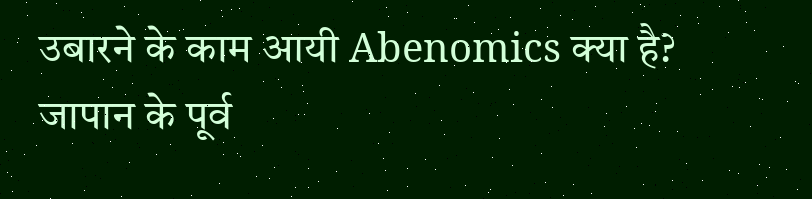उबारने के काम आयी Abenomics क्या है?
जापान के पूर्व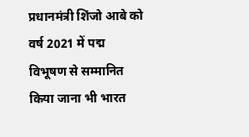प्रधानमंत्री शिंजो आबे को वर्ष 2021 में पद्म विभूषण से सम्मानित किया जाना भी भारत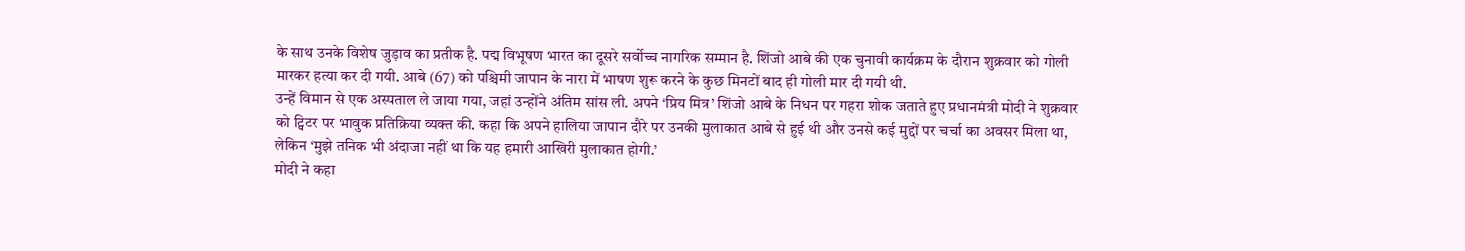के साथ उनके विशेष जुड़ाव का प्रतीक है. पद्म विभूषण भारत का दूसरे सर्वोच्च नागरिक सम्मान है. शिंजो आबे की एक चुनावी कार्यक्रम के दौरान शुक्रवार को गोली मारकर हत्या कर दी गयी. आबे (67) को पश्चिमी जापान के नारा में भाषण शुरू करने के कुछ मिनटों बाद ही गोली मार दी गयी थी.
उन्हें विमान से एक अस्पताल ले जाया गया, जहां उन्होंने अंतिम सांस ली. अपने ‘प्रिय मित्र’ शिंजो आबे के निधन पर गहरा शोक जताते हुए प्रधानमंत्री मोदी ने शुक्रवार को ट्विटर पर भावुक प्रतिक्रिया व्यक्त की. कहा कि अपने हालिया जापान दौरे पर उनकी मुलाकात आबे से हुई थी और उनसे कई मुद्दों पर चर्चा का अवसर मिला था, लेकिन ‘मुझे तनिक भी अंदाजा नहीं था कि यह हमारी आखिरी मुलाकात होगी.’
मोदी ने कहा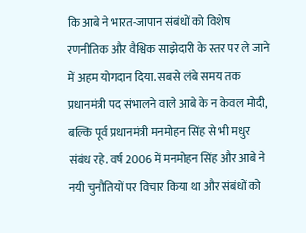कि आबे ने भारत-जापान संबंधों को विशेष रणनीतिक और वैश्विक साझेदारी के स्तर पर ले जाने में अहम योगदान दिया. सबसे लंबे समय तक प्रधानमंत्री पद संभालने वाले आबे के न केवल मोदी, बल्कि पूर्व प्रधानमंत्री मनमोहन सिंह से भी मधुर संबंध रहे. वर्ष 2006 में मनमोहन सिंह और आबे ने नयी चुनौतियों पर विचार किया था और संबंधों को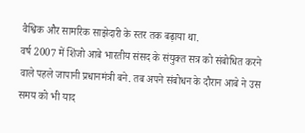वैश्विक और सामरिक साझेदारी के स्तर तक बढ़ाया था.
वर्ष 2007 में शिंजो आबे भारतीय संसद के संयुक्त सत्र को संबोधित करने वाले पहले जापानी प्रधानमंत्री बने. तब अपने संबोधन के दौरान आबे ने उस समय को भी याद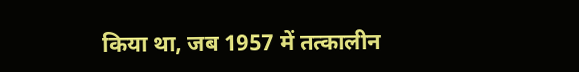किया था, जब 1957 में तत्कालीन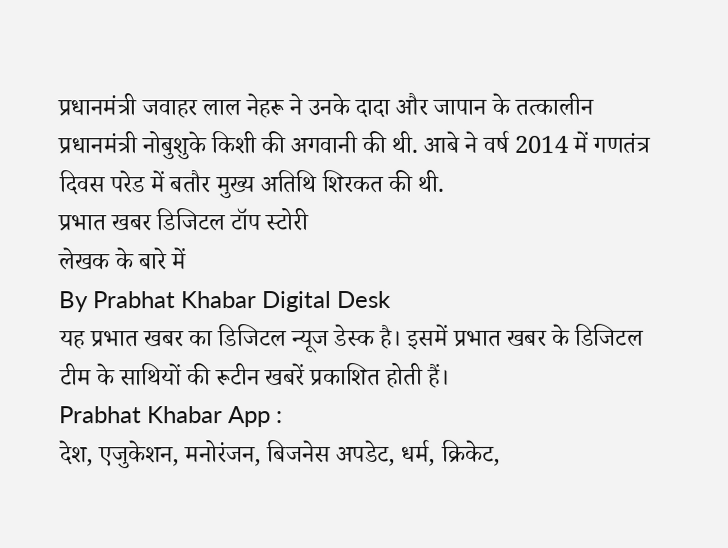प्रधानमंत्री जवाहर लाल नेहरू ने उनके दादा और जापान के तत्कालीन प्रधानमंत्री नोबुशुके किशी की अगवानी की थी. आबे ने वर्ष 2014 में गणतंत्र दिवस परेड में बतौर मुख्य अतिथि शिरकत की थी.
प्रभात खबर डिजिटल टॉप स्टोरी
लेखक के बारे में
By Prabhat Khabar Digital Desk
यह प्रभात खबर का डिजिटल न्यूज डेस्क है। इसमें प्रभात खबर के डिजिटल टीम के साथियों की रूटीन खबरें प्रकाशित होती हैं।
Prabhat Khabar App :
देश, एजुकेशन, मनोरंजन, बिजनेस अपडेट, धर्म, क्रिकेट,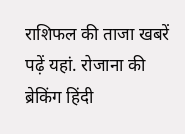राशिफल की ताजा खबरें पढ़ें यहां. रोजाना की ब्रेकिंग हिंदी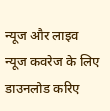न्यूज और लाइव न्यूज कवरेज के लिए डाउनलोड करिए